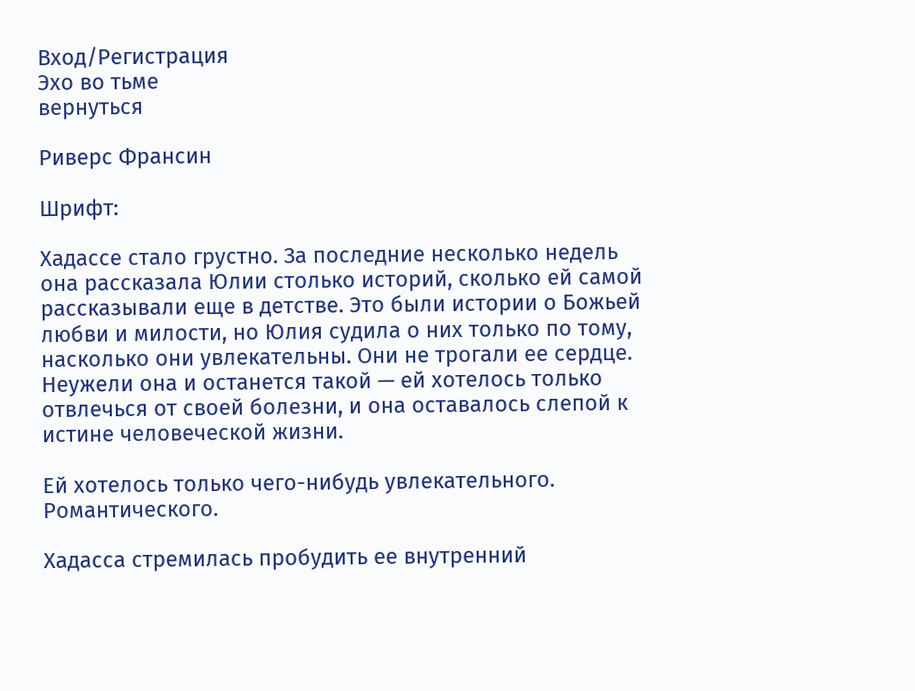Вход/Регистрация
Эхо во тьме
вернуться

Риверс Франсин

Шрифт:

Хадассе стало грустно. За последние несколько недель она рассказала Юлии столько историй, сколько ей самой рассказывали еще в детстве. Это были истории о Божьей любви и милости, но Юлия судила о них только по тому, насколько они увлекательны. Они не трогали ее сердце. Неужели она и останется такой — ей хотелось только отвлечься от своей болезни, и она оставалось слепой к истине человеческой жизни.

Ей хотелось только чего-нибудь увлекательного. Романтического.

Хадасса стремилась пробудить ее внутренний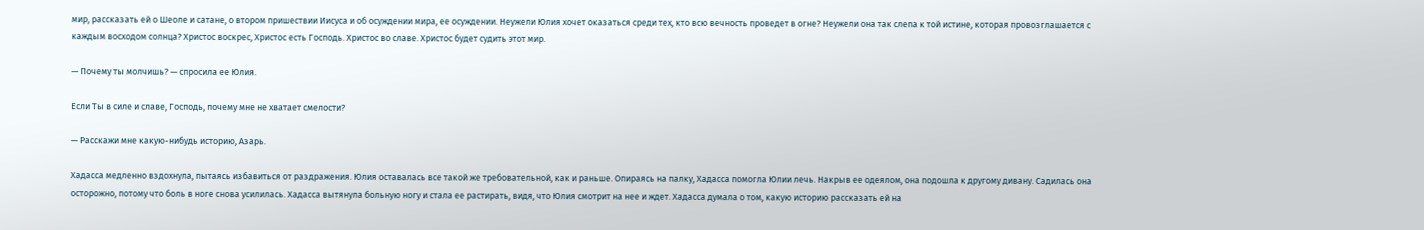мир, рассказать ей о Шеоле и сатане, о втором пришествии Иисуса и об осуждении мира, ее осуждении. Неужели Юлия хочет оказаться среди тех, кто всю вечность проведет в огне? Неужели она так слепа к той истине, которая провозглашается с каждым восходом солнца? Христос воскрес, Христос есть Господь. Христос во славе. Христос будет судить этот мир.

— Почему ты молчишь? — спросила ее Юлия.

Если Ты в силе и славе, Господь, почему мне не хватает смелости?

— Расскажи мне какую-нибудь историю, Азарь.

Хадасса медленно вздохнула, пытаясь избавиться от раздражения. Юлия оставалась все такой же требовательной, как и раньше. Опираясь на палку, Хадасса помогла Юлии лечь. Накрыв ее одеялом, она подошла к другому дивану. Садилась она осторожно, потому что боль в ноге снова усилилась. Хадасса вытянула больную ногу и стала ее растирать, видя, что Юлия смотрит на нее и ждет. Хадасса думала о том, какую историю рассказать ей на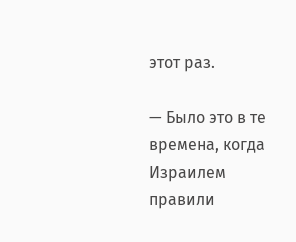этот раз.

— Было это в те времена, когда Израилем правили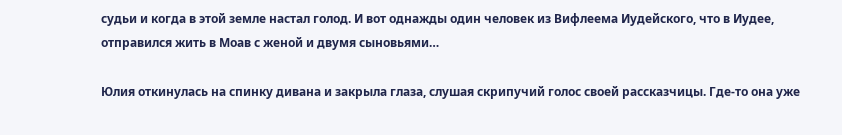судьи и когда в этой земле настал голод. И вот однажды один человек из Вифлеема Иудейского, что в Иудее, отправился жить в Моав с женой и двумя сыновьями…

Юлия откинулась на спинку дивана и закрыла глаза, слушая скрипучий голос своей рассказчицы. Где-то она уже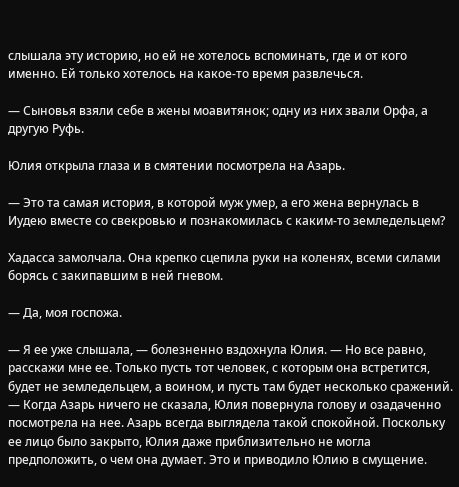слышала эту историю, но ей не хотелось вспоминать, где и от кого именно. Ей только хотелось на какое-то время развлечься.

— Сыновья взяли себе в жены моавитянок; одну из них звали Орфа, а другую Руфь.

Юлия открыла глаза и в смятении посмотрела на Азарь.

— Это та самая история, в которой муж умер, а его жена вернулась в Иудею вместе со свекровью и познакомилась с каким-то земледельцем?

Хадасса замолчала. Она крепко сцепила руки на коленях, всеми силами борясь с закипавшим в ней гневом.

— Да, моя госпожа.

— Я ее уже слышала, — болезненно вздохнула Юлия. — Но все равно, расскажи мне ее. Только пусть тот человек, с которым она встретится, будет не земледельцем, а воином, и пусть там будет несколько сражений. — Когда Азарь ничего не сказала, Юлия повернула голову и озадаченно посмотрела на нее. Азарь всегда выглядела такой спокойной. Поскольку ее лицо было закрыто, Юлия даже приблизительно не могла предположить, о чем она думает. Это и приводило Юлию в смущение.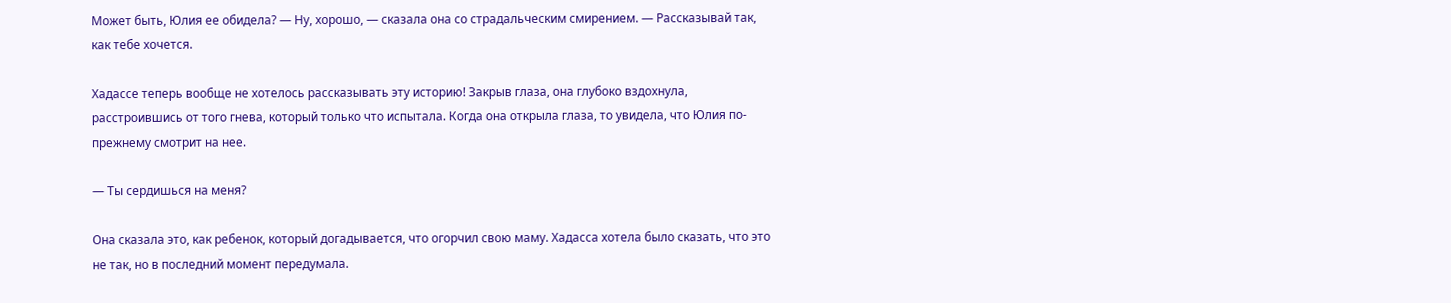Может быть, Юлия ее обидела? — Ну, хорошо, — сказала она со страдальческим смирением. — Рассказывай так, как тебе хочется.

Хадассе теперь вообще не хотелось рассказывать эту историю! Закрыв глаза, она глубоко вздохнула, расстроившись от того гнева, который только что испытала. Когда она открыла глаза, то увидела, что Юлия по-прежнему смотрит на нее.

— Ты сердишься на меня?

Она сказала это, как ребенок, который догадывается, что огорчил свою маму. Хадасса хотела было сказать, что это не так, но в последний момент передумала.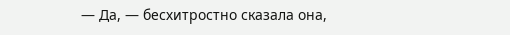— Да, — бесхитростно сказала она,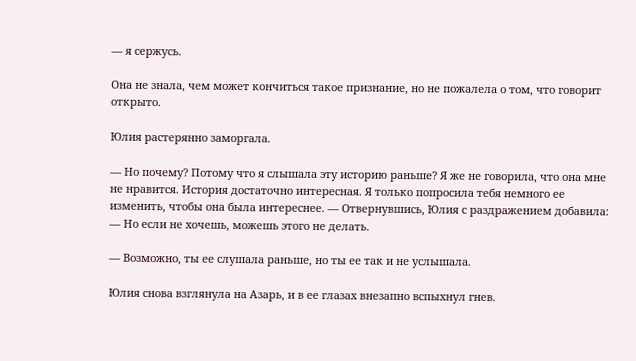— я сержусь.

Она не знала, чем может кончиться такое признание, но не пожалела о том, что говорит открыто.

Юлия растерянно заморгала.

— Но почему? Потому что я слышала эту историю раньше? Я же не говорила, что она мне не нравится. История достаточно интересная. Я только попросила тебя немного ее изменить, чтобы она была интереснее. — Отвернувшись, Юлия с раздражением добавила: — Но если не хочешь, можешь этого не делать.

— Возможно, ты ее слушала раньше, но ты ее так и не услышала.

Юлия снова взглянула на Азарь, и в ее глазах внезапно вспыхнул гнев.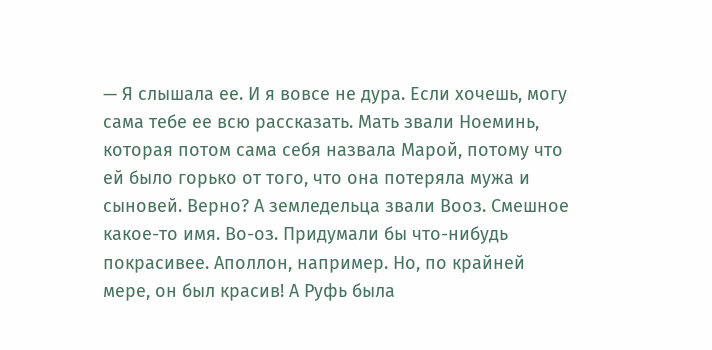— Я слышала ее. И я вовсе не дура. Если хочешь, могу сама тебе ее всю рассказать. Мать звали Ноеминь, которая потом сама себя назвала Марой, потому что ей было горько от того, что она потеряла мужа и сыновей. Верно? А земледельца звали Вооз. Смешное какое-то имя. Во-оз. Придумали бы что-нибудь покрасивее. Аполлон, например. Но, по крайней мере, он был красив! А Руфь была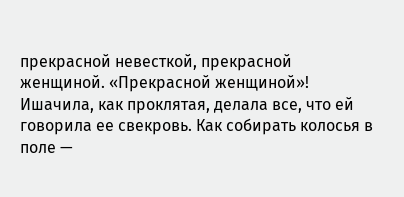прекрасной невесткой, прекрасной женщиной. «Прекрасной женщиной»! Ишачила, как проклятая, делала все, что ей говорила ее свекровь. Как собирать колосья в поле —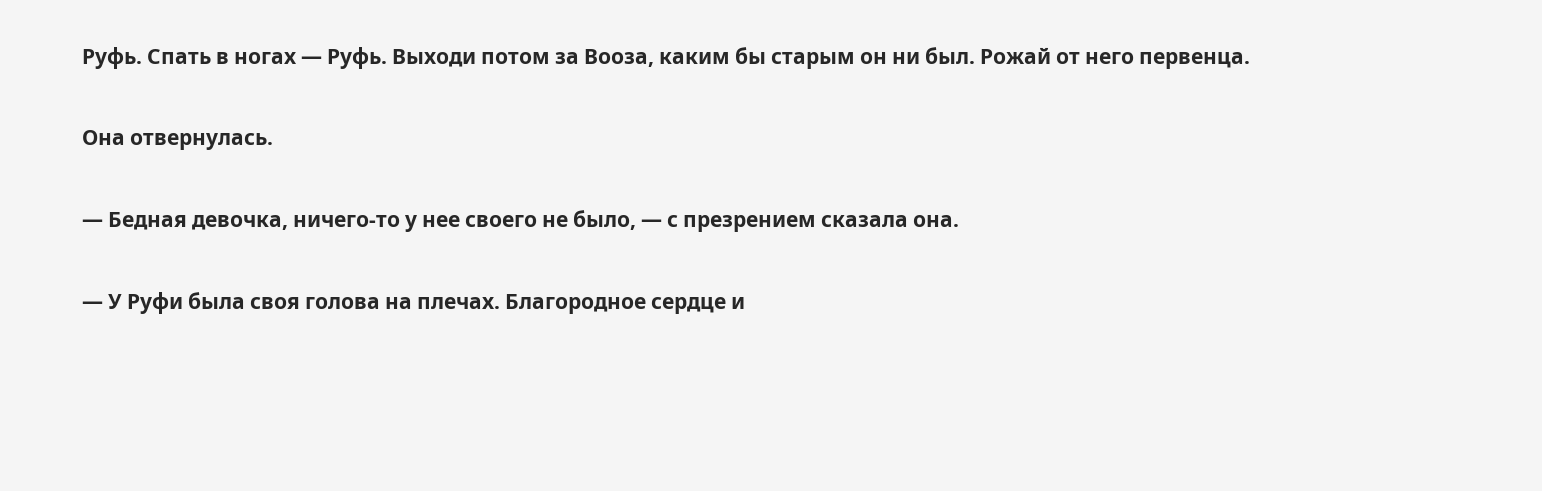Руфь. Спать в ногах — Руфь. Выходи потом за Вооза, каким бы старым он ни был. Рожай от него первенца.

Она отвернулась.

— Бедная девочка, ничего-то у нее своего не было, — с презрением сказала она.

— У Руфи была своя голова на плечах. Благородное сердце и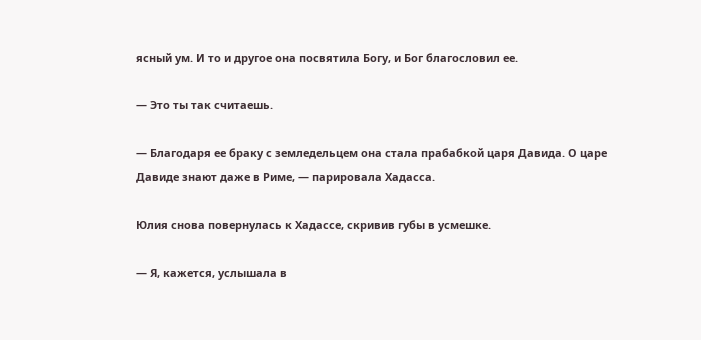ясный ум. И то и другое она посвятила Богу, и Бог благословил ее.

— Это ты так считаешь.

— Благодаря ее браку с земледельцем она стала прабабкой царя Давида. О царе Давиде знают даже в Риме, — парировала Хадасса.

Юлия снова повернулась к Хадассе, скривив губы в усмешке.

— Я, кажется, услышала в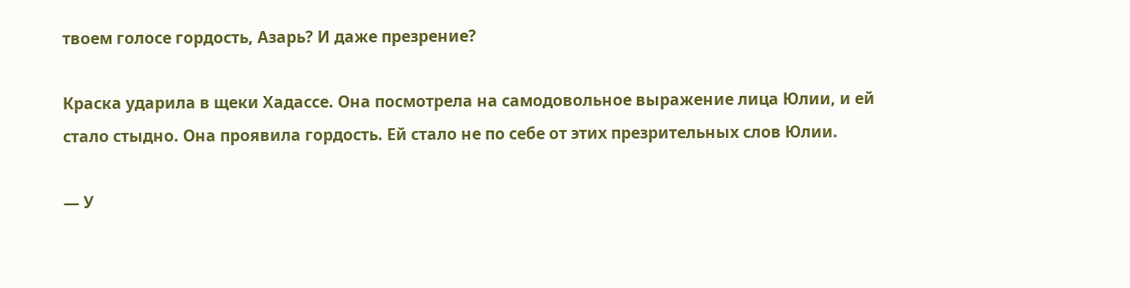твоем голосе гордость, Азарь? И даже презрение?

Краска ударила в щеки Хадассе. Она посмотрела на самодовольное выражение лица Юлии, и ей стало стыдно. Она проявила гордость. Ей стало не по себе от этих презрительных слов Юлии.

— У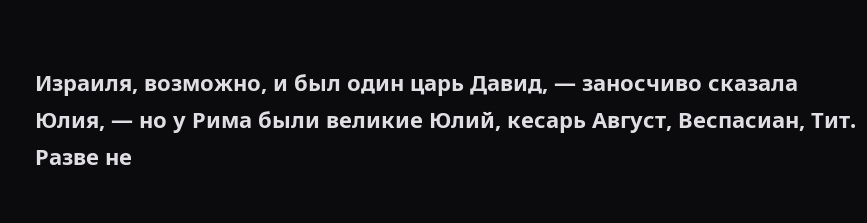Израиля, возможно, и был один царь Давид, — заносчиво сказала Юлия, — но у Рима были великие Юлий, кесарь Август, Веспасиан, Тит. Разве не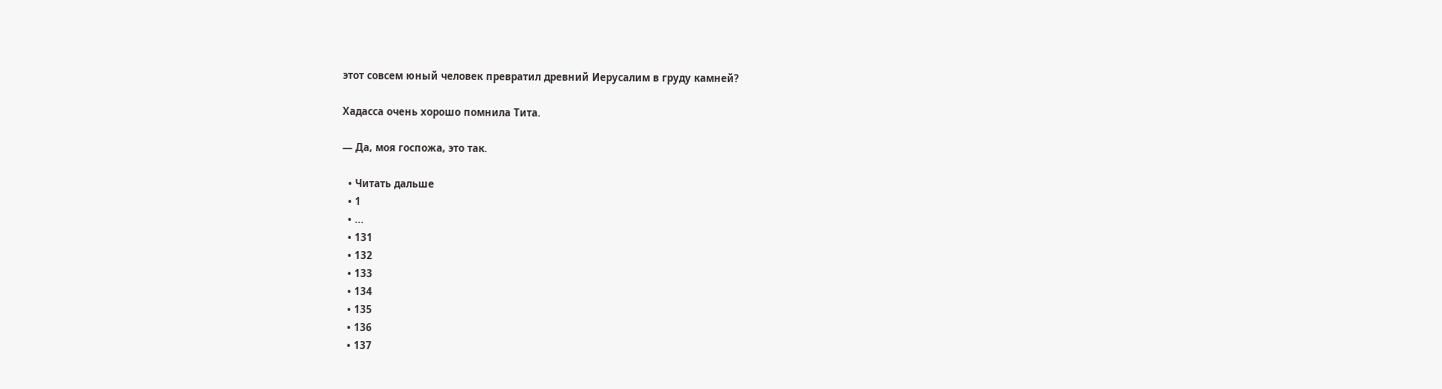этот совсем юный человек превратил древний Иерусалим в груду камней?

Хадасса очень хорошо помнила Тита.

— Да, моя госпожа, это так.

  • Читать дальше
  • 1
  • ...
  • 131
  • 132
  • 133
  • 134
  • 135
  • 136
  • 137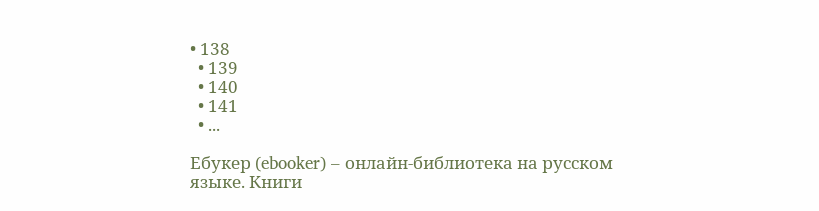• 138
  • 139
  • 140
  • 141
  • ...

Ебукер (ebooker) – онлайн-библиотека на русском языке. Книги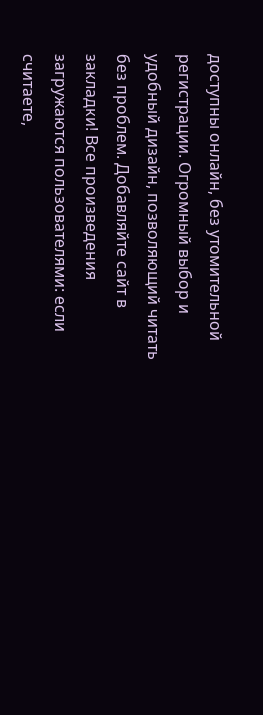доступны онлайн, без утомительной регистрации. Огромный выбор и удобный дизайн, позволяющий читать без проблем. Добавляйте сайт в закладки! Все произведения загружаются пользователями: если считаете,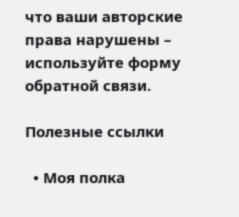что ваши авторские права нарушены – используйте форму обратной связи.

Полезные ссылки

  • Моя полка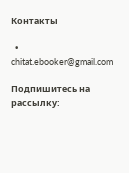Контакты

  • chitat.ebooker@gmail.com

Подпишитесь на рассылку: